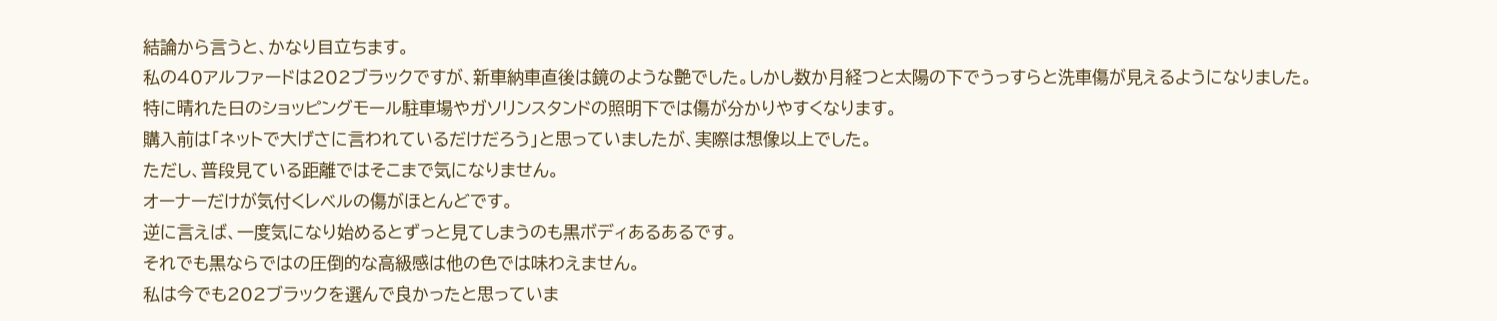結論から言うと、かなり目立ちます。
私の40アルファードは202ブラックですが、新車納車直後は鏡のような艶でした。しかし数か月経つと太陽の下でうっすらと洗車傷が見えるようになりました。
特に晴れた日のショッピングモール駐車場やガソリンスタンドの照明下では傷が分かりやすくなります。
購入前は「ネットで大げさに言われているだけだろう」と思っていましたが、実際は想像以上でした。
ただし、普段見ている距離ではそこまで気になりません。
オーナーだけが気付くレベルの傷がほとんどです。
逆に言えば、一度気になり始めるとずっと見てしまうのも黒ボディあるあるです。
それでも黒ならではの圧倒的な高級感は他の色では味わえません。
私は今でも202ブラックを選んで良かったと思っていま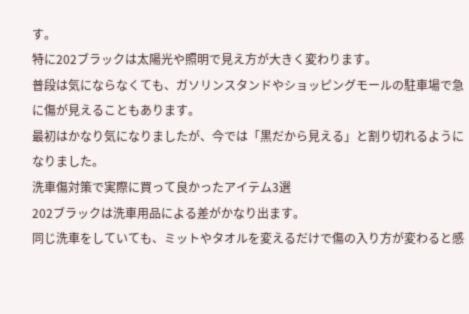す。
特に202ブラックは太陽光や照明で見え方が大きく変わります。
普段は気にならなくても、ガソリンスタンドやショッピングモールの駐車場で急に傷が見えることもあります。
最初はかなり気になりましたが、今では「黒だから見える」と割り切れるようになりました。
洗車傷対策で実際に買って良かったアイテム3選
202ブラックは洗車用品による差がかなり出ます。
同じ洗車をしていても、ミットやタオルを変えるだけで傷の入り方が変わると感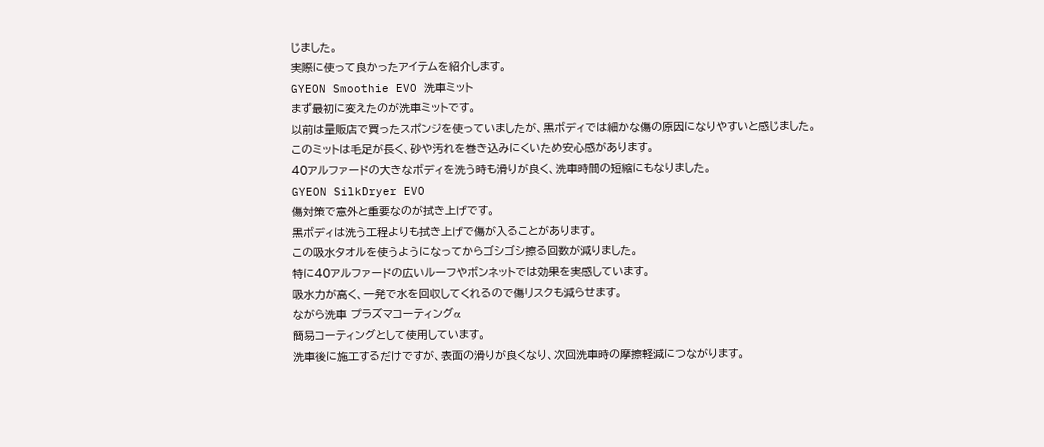じました。
実際に使って良かったアイテムを紹介します。
GYEON Smoothie EVO 洗車ミット
まず最初に変えたのが洗車ミットです。
以前は量販店で買ったスポンジを使っていましたが、黒ボディでは細かな傷の原因になりやすいと感じました。
このミットは毛足が長く、砂や汚れを巻き込みにくいため安心感があります。
40アルファードの大きなボディを洗う時も滑りが良く、洗車時間の短縮にもなりました。
GYEON SilkDryer EVO
傷対策で意外と重要なのが拭き上げです。
黒ボディは洗う工程よりも拭き上げで傷が入ることがあります。
この吸水タオルを使うようになってからゴシゴシ擦る回数が減りました。
特に40アルファードの広いルーフやボンネットでは効果を実感しています。
吸水力が高く、一発で水を回収してくれるので傷リスクも減らせます。
ながら洗車 プラズマコーティングα
簡易コーティングとして使用しています。
洗車後に施工するだけですが、表面の滑りが良くなり、次回洗車時の摩擦軽減につながります。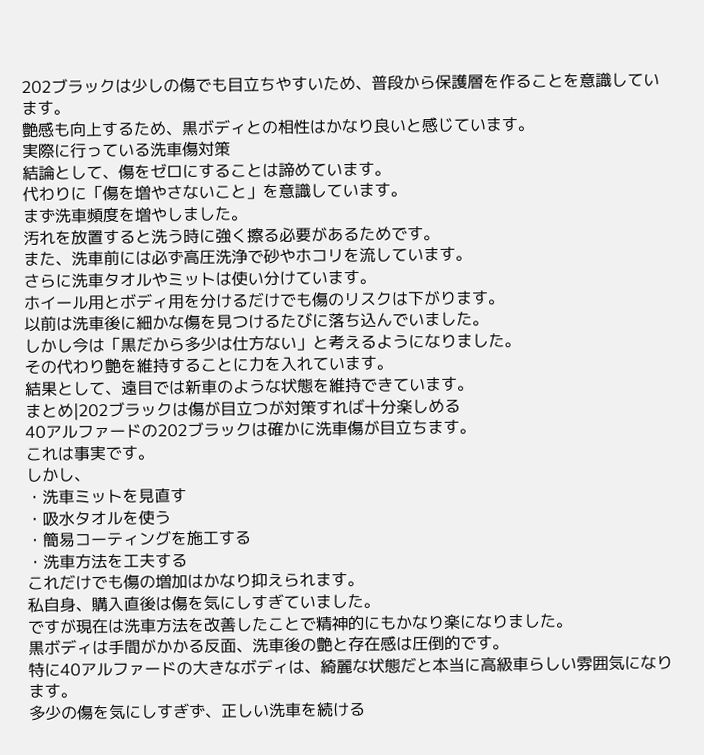202ブラックは少しの傷でも目立ちやすいため、普段から保護層を作ることを意識しています。
艶感も向上するため、黒ボディとの相性はかなり良いと感じています。
実際に行っている洗車傷対策
結論として、傷をゼロにすることは諦めています。
代わりに「傷を増やさないこと」を意識しています。
まず洗車頻度を増やしました。
汚れを放置すると洗う時に強く擦る必要があるためです。
また、洗車前には必ず高圧洗浄で砂やホコリを流しています。
さらに洗車タオルやミットは使い分けています。
ホイール用とボディ用を分けるだけでも傷のリスクは下がります。
以前は洗車後に細かな傷を見つけるたびに落ち込んでいました。
しかし今は「黒だから多少は仕方ない」と考えるようになりました。
その代わり艶を維持することに力を入れています。
結果として、遠目では新車のような状態を維持できています。
まとめ|202ブラックは傷が目立つが対策すれば十分楽しめる
40アルファードの202ブラックは確かに洗車傷が目立ちます。
これは事実です。
しかし、
・洗車ミットを見直す
・吸水タオルを使う
・簡易コーティングを施工する
・洗車方法を工夫する
これだけでも傷の増加はかなり抑えられます。
私自身、購入直後は傷を気にしすぎていました。
ですが現在は洗車方法を改善したことで精神的にもかなり楽になりました。
黒ボディは手間がかかる反面、洗車後の艶と存在感は圧倒的です。
特に40アルファードの大きなボディは、綺麗な状態だと本当に高級車らしい雰囲気になります。
多少の傷を気にしすぎず、正しい洗車を続ける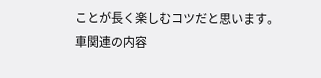ことが長く楽しむコツだと思います。
車関連の内容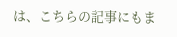は、こちらの記事にもま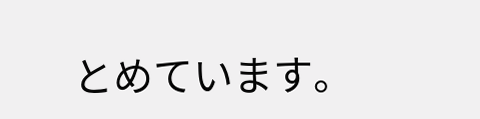とめています。